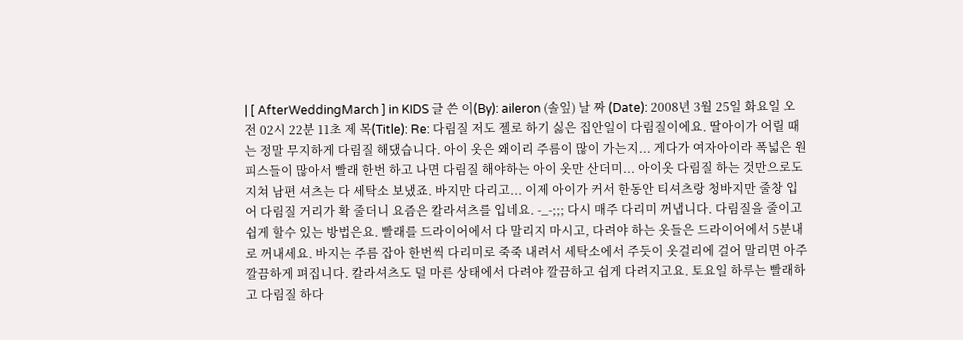| [ AfterWeddingMarch ] in KIDS 글 쓴 이(By): aileron (솔잎) 날 짜 (Date): 2008년 3월 25일 화요일 오전 02시 22분 11초 제 목(Title): Re: 다림질 저도 젤로 하기 싫은 집안일이 다림질이에요. 딸아이가 어릴 때는 정말 무지하게 다림질 해댔습니다. 아이 옷은 왜이리 주름이 많이 가는지... 게다가 여자아이라 폭넓은 원피스들이 많아서 빨래 한번 하고 나면 다림질 해야하는 아이 옷만 산더미... 아이옷 다림질 하는 것만으로도 지쳐 남편 셔츠는 다 세탁소 보냈죠. 바지만 다리고... 이제 아이가 커서 한동안 티셔츠랑 청바지만 줄창 입어 다림질 거리가 확 줄더니 요즘은 칼라셔츠를 입네요. -_-;;; 다시 매주 다리미 꺼냅니다. 다림질을 줄이고 쉽게 할수 있는 방법은요. 빨래를 드라이어에서 다 말리지 마시고, 다려야 하는 옷들은 드라이어에서 5분내로 꺼내세요. 바지는 주름 잡아 한번씩 다리미로 죽죽 내려서 세탁소에서 주듯이 옷걸리에 걸어 말리면 아주 깔끔하게 펴집니다. 칼라셔츠도 덜 마른 상태에서 다려야 깔끔하고 쉽게 다려지고요. 토요일 하루는 빨래하고 다림질 하다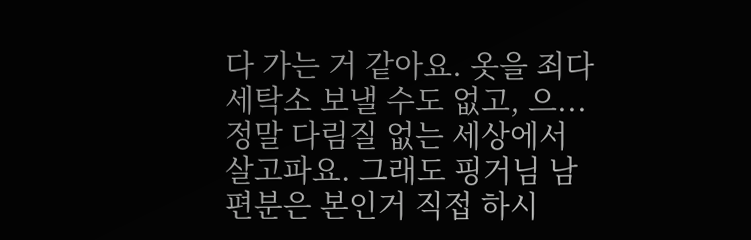다 가는 거 같아요. 옷을 죄다 세탁소 보낼 수도 없고, 으... 정말 다림질 없는 세상에서 살고파요. 그래도 핑거님 남편분은 본인거 직접 하시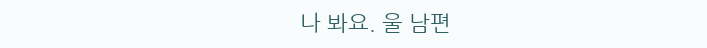나 봐요. 울 남편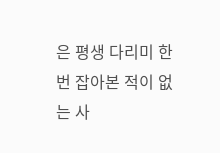은 평생 다리미 한번 잡아본 적이 없는 사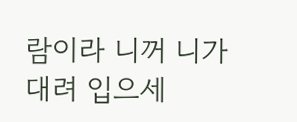람이라 니꺼 니가 대려 입으세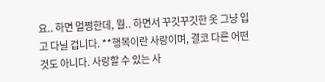요.. 하면 멀쩡한데, 뭘.. 하면서 꾸깃꾸깃한 옷 그냥 입고 다닐 겁니다. **행복이란 사랑이며, 결코 다른 어떤 것도 아니다. 사랑할 수 있는 사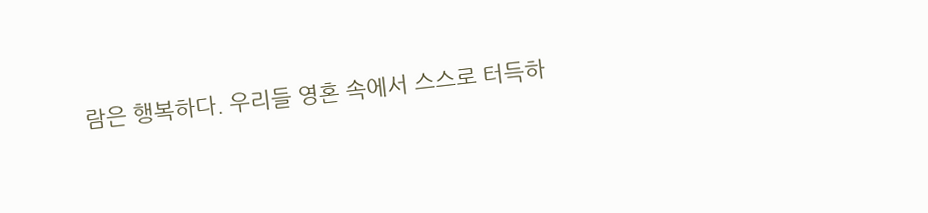람은 행복하다. 우리들 영혼 속에서 스스로 터득하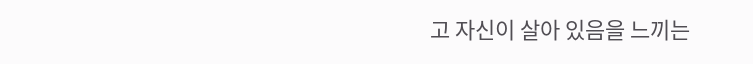고 자신이 살아 있음을 느끼는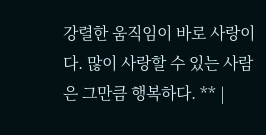강렬한 움직임이 바로 사랑이다. 많이 사랑할 수 있는 사람은 그만큼 행복하다. ** |